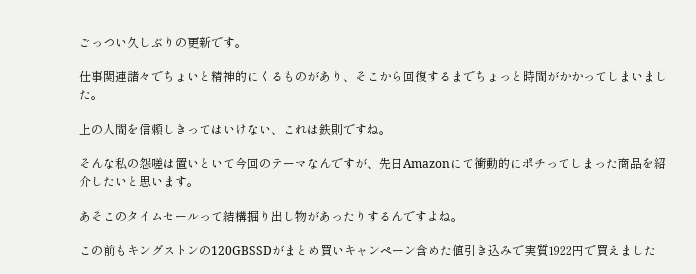ごっつい久しぶりの更新です。

仕事関連諸々でちょいと精神的にくるものがあり、そこから回復するまでちょっと時間がかかってしまいました。

上の人間を信頼しきってはいけない、これは鉄則ですね。

そんな私の怨嗟は置いといて今回のテーマなんですが、先日Amazonにて衝動的にポチってしまった商品を紹介したいと思います。

あそこのタイムセールって結構掘り出し物があったりするんですよね。

この前もキングストンの120GBSSDがまとめ買いキャンペーン含めた値引き込みで実質1922円で買えました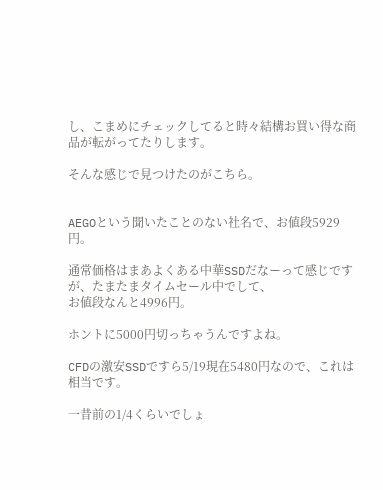し、こまめにチェックしてると時々結構お買い得な商品が転がってたりします。

そんな感じで見つけたのがこちら。


AEGOという聞いたことのない社名で、お値段5929円。

通常価格はまあよくある中華SSDだなーって感じですが、たまたまタイムセール中でして、
お値段なんと4996円。

ホントに5000円切っちゃうんですよね。

CFDの激安SSDですら5/19現在5480円なので、これは相当です。

一昔前の1/4くらいでしょ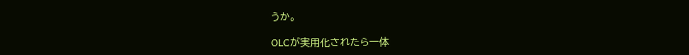うか。

OLCが実用化されたら一体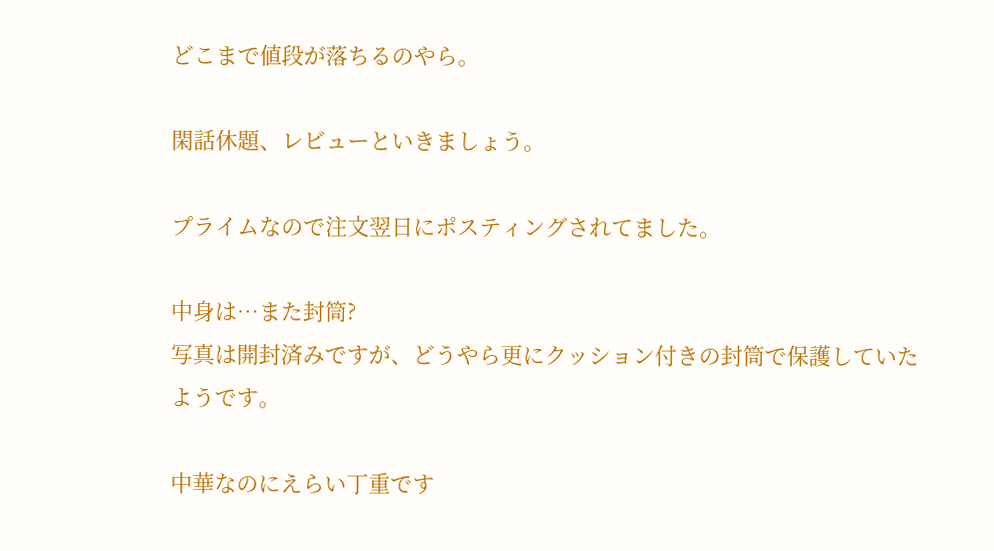どこまで値段が落ちるのやら。

閑話休題、レビューといきましょう。

プライムなので注文翌日にポスティングされてました。

中身は…また封筒?
写真は開封済みですが、どうやら更にクッション付きの封筒で保護していたようです。

中華なのにえらい丁重です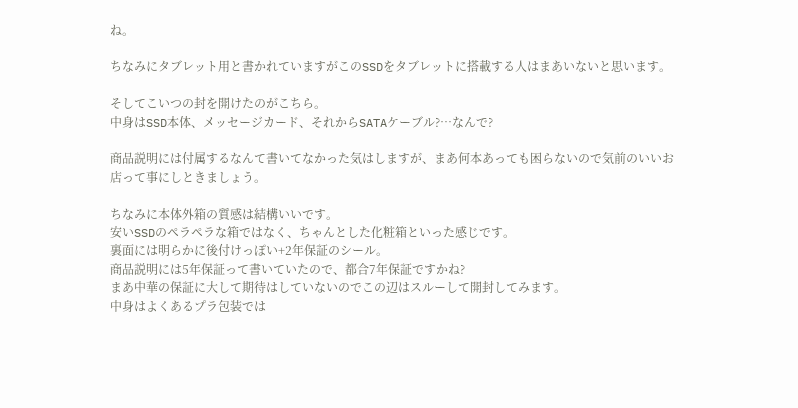ね。

ちなみにタブレット用と書かれていますがこのSSDをタブレットに搭載する人はまあいないと思います。

そしてこいつの封を開けたのがこちら。
中身はSSD本体、メッセージカード、それからSATAケーブル?…なんで?

商品説明には付属するなんて書いてなかった気はしますが、まあ何本あっても困らないので気前のいいお店って事にしときましょう。

ちなみに本体外箱の質感は結構いいです。
安いSSDのペラペラな箱ではなく、ちゃんとした化粧箱といった感じです。
裏面には明らかに後付けっぽい+2年保証のシール。
商品説明には5年保証って書いていたので、都合7年保証ですかね?
まあ中華の保証に大して期待はしていないのでこの辺はスルーして開封してみます。
中身はよくあるプラ包装では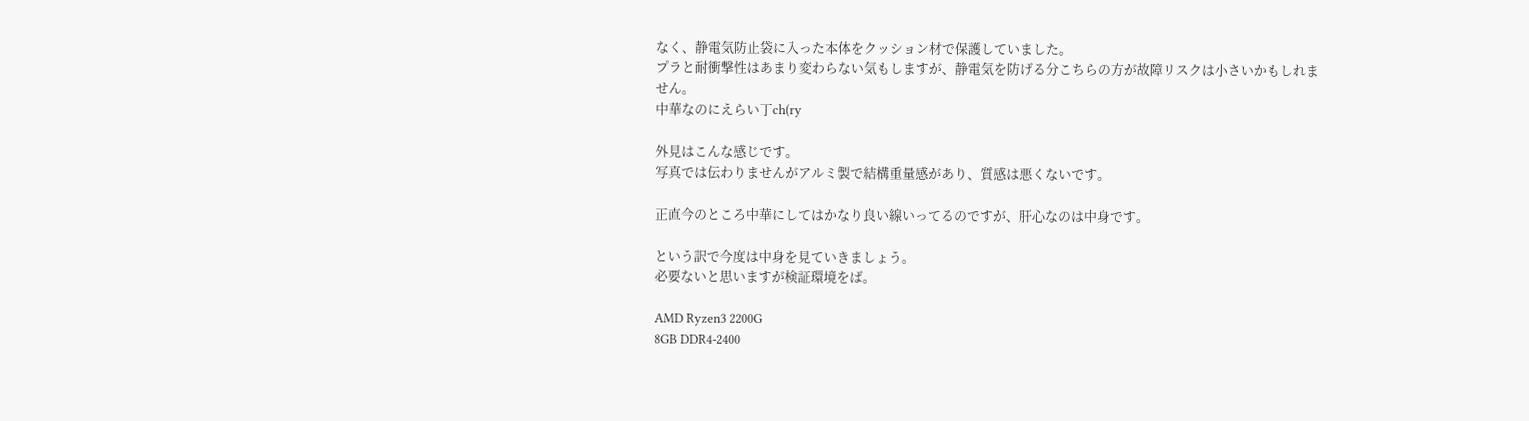なく、静電気防止袋に入った本体をクッション材で保護していました。
プラと耐衝撃性はあまり変わらない気もしますが、静電気を防げる分こちらの方が故障リスクは小さいかもしれません。
中華なのにえらい丁ch(ry

外見はこんな感じです。
写真では伝わりませんがアルミ製で結構重量感があり、質感は悪くないです。

正直今のところ中華にしてはかなり良い線いってるのですが、肝心なのは中身です。

という訳で今度は中身を見ていきましょう。
必要ないと思いますが検証環境をば。

AMD Ryzen3 2200G
8GB DDR4-2400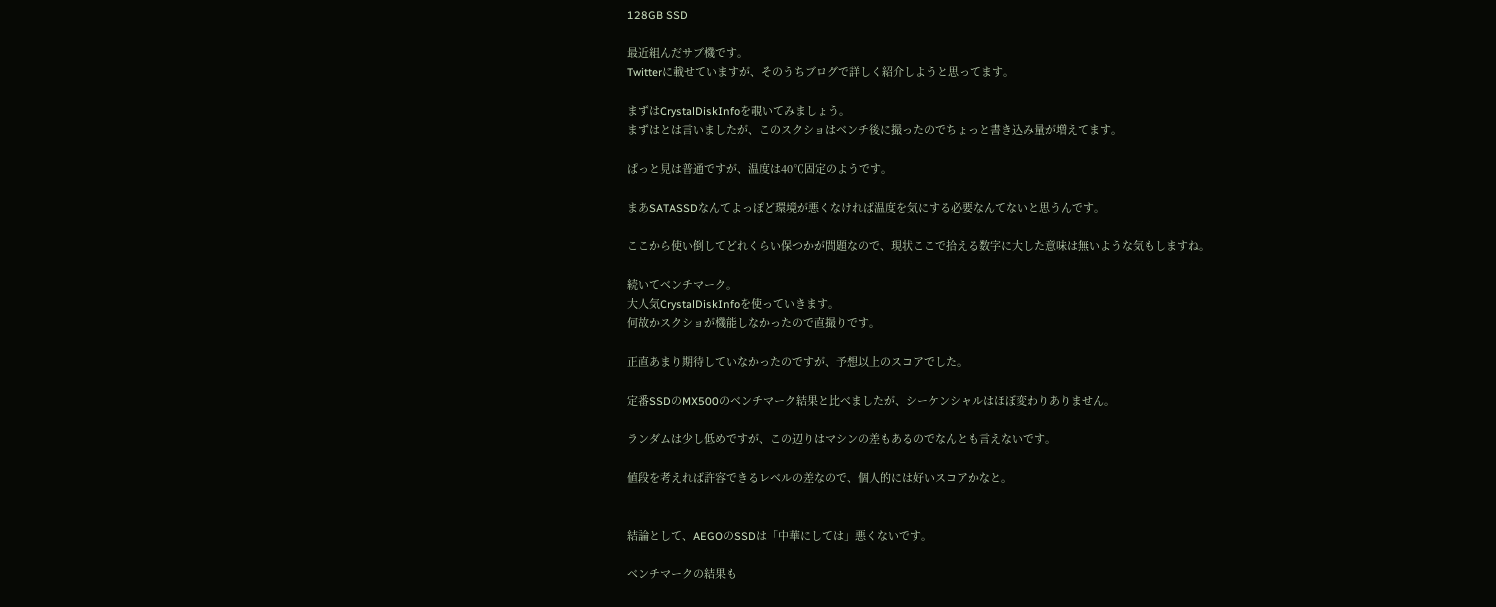128GB SSD

最近組んだサブ機です。
Twitterに載せていますが、そのうちブログで詳しく紹介しようと思ってます。

まずはCrystalDiskInfoを覗いてみましょう。
まずはとは言いましたが、このスクショはベンチ後に撮ったのでちょっと書き込み量が増えてます。

ぱっと見は普通ですが、温度は40℃固定のようです。

まあSATASSDなんてよっぽど環境が悪くなければ温度を気にする必要なんてないと思うんです。

ここから使い倒してどれくらい保つかが問題なので、現状ここで拾える数字に大した意味は無いような気もしますね。

続いてベンチマーク。
大人気CrystalDiskInfoを使っていきます。
何故かスクショが機能しなかったので直撮りです。

正直あまり期待していなかったのですが、予想以上のスコアでした。

定番SSDのMX500のベンチマーク結果と比べましたが、シーケンシャルはほぼ変わりありません。

ランダムは少し低めですが、この辺りはマシンの差もあるのでなんとも言えないです。

値段を考えれば許容できるレベルの差なので、個人的には好いスコアかなと。


結論として、AEGOのSSDは「中華にしては」悪くないです。

ベンチマークの結果も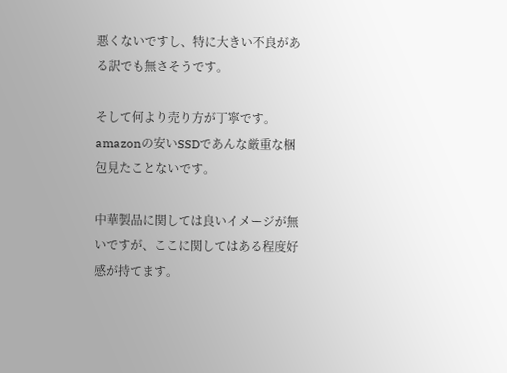悪くないですし、特に大きい不良がある訳でも無さそうです。

そして何より売り方が丁寧です。
amazonの安いSSDであんな厳重な梱包見たことないです。

中華製品に関しては良いイメージが無いですが、ここに関してはある程度好感が持てます。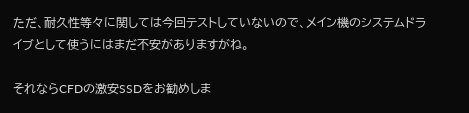ただ、耐久性等々に関しては今回テストしていないので、メイン機のシステムドライブとして使うにはまだ不安がありますがね。

それならCFDの激安SSDをお勧めしま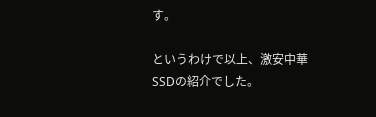す。

というわけで以上、激安中華SSDの紹介でした。